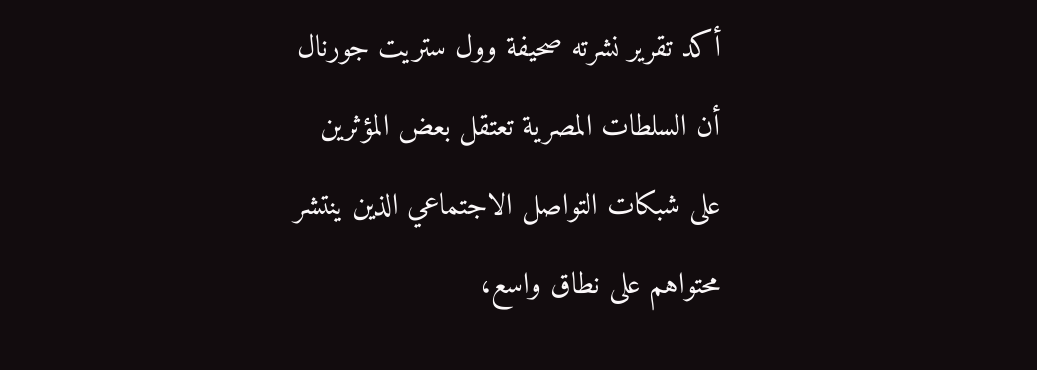أكد تقرير نشرته صحيفة وول ستريت جورنال أن السلطات المصرية تعتقل بعض المؤثرين على شبكات التواصل الاجتماعي الذين ينتشر محتواهم على نطاق واسع،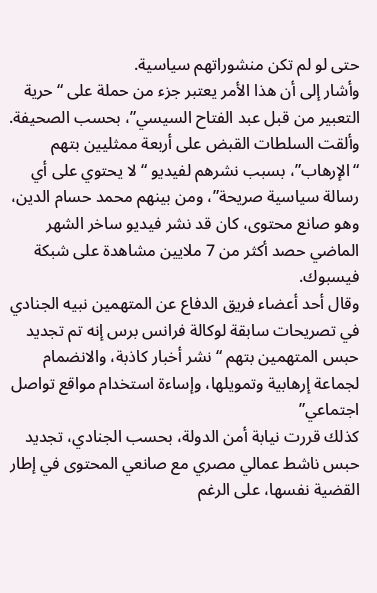حتى لو لم تكن منشوراتهم سياسية.
وأشار إلى أن هذا الأمر يعتبر جزء من حملة على “حرية التعبير من قبل عبد الفتاح السيسي”، بحسب الصحيفة.
وألقت السلطات القبض على أربعة ممثليين بتهم “الإرهاب”، بسبب نشرهم لفيديو “لا يحتوي على أي رسالة سياسية صريحة”، ومن بينهم محمد حسام الدين، وهو صانع محتوى، كان قد نشر فيديو ساخر الشهر الماضي حصد أكثر من 7 ملايين مشاهدة على شبكة فيسبوك.
وقال أحد أعضاء فريق الدفاع عن المتهمين نبيه الجنادي في تصريحات سابقة لوكالة فرانس برس إنه تم تجديد حبس المتهمين بتهم “نشر أخبار كاذبة، والانضمام لجماعة إرهابية وتمويلها، وإساءة استخدام مواقع تواصل اجتماعي”
كذلك قررت نيابة أمن الدولة، بحسب الجنادي، تجديد حبس ناشط عمالي مصري مع صانعي المحتوى في إطار القضية نفسها، على الرغم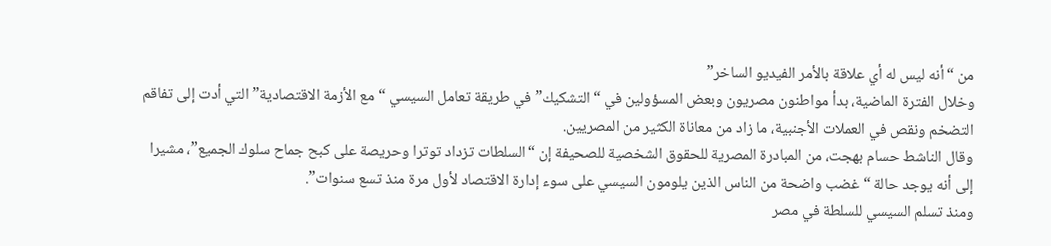من “أنه ليس له أي علاقة بالأمر الفيديو الساخر”
وخلال الفترة الماضية، بدأ مواطنون مصريون وبعض المسؤولين في “التشكيك” في طريقة تعامل السيسي “مع الأزمة الاقتصادية” التي أدت إلى تفاقم التضخم ونقص في العملات الأجنبية، ما زاد من معاناة الكثير من المصريين.
وقال الناشط حسام بهجت، من المبادرة المصرية للحقوق الشخصية للصحيفة إن “السلطات تزداد توترا وحريصة على كبح جماح سلوك الجميع”، مشيرا إلى أنه يوجد حالة “غضب واضحة من الناس الذين يلومون السيسي على سوء إدارة الاقتصاد لأول مرة منذ تسع سنوات”.
ومنذ تسلم السيسي للسلطة في مصر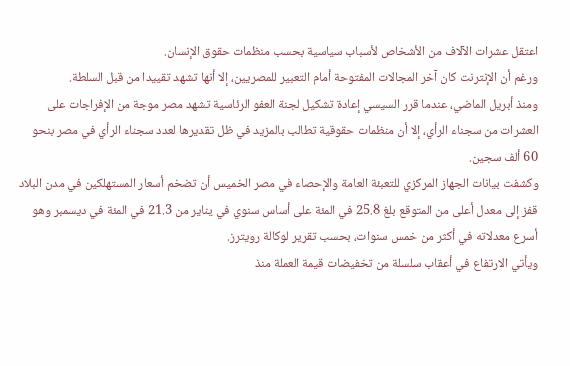اعتقل عشرات الآلاف من الأشخاص لأسباب سياسية بحسب منظمات حقوق الإنسان.
ورغم أن الإنترنت كان آخر المجالات المفتوحة أمام التعبير للمصريين، إلا أنها تشهد تقييدا من قبل السلطة.
ومنذ أبريل الماضي، عندما قرر السيسي إعادة تشكيل لجنة العفو الرئاسية تشهد مصر موجة من الإفراجات على العشرات من سجناء الرأي، إلا أن منظمات حقوقية تطالب بالمزيد في ظل تقديرها لعدد سجناء الرأي في مصر بنحو 60 ألف سجين.
وكشفت بيانات الجهاز المركزي للتعبئة العامة والإحصاء في مصر الخميس أن تضخم أسعار المستهلكين في مدن البلاد قفز إلى معدل أعلى من المتوقع بلغ 25.8 في المئة على أساس سنوي في يناير من 21.3 في المئة في ديسمبر وهو أسرع معدلاته في أكثر من خمس سنوات، بحسب تقرير لوكالة رويترز.
ويأتي الارتفاع في أعقاب سلسلة من تخفيضات قيمة العملة منذ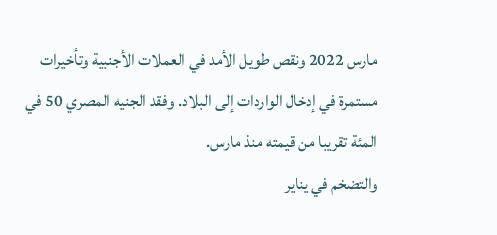مارس 2022 ونقص طويل الأمد في العملات الأجنبية وتأخيرات مستمرة في إدخال الواردات إلى البلاد. وفقد الجنيه المصري 50 في المئة تقريبا من قيمته منذ مارس.
والتضخم في يناير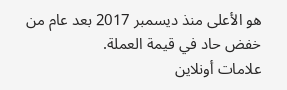هو الأعلى منذ ديسمبر 2017 بعد عام من خفض حاد في قيمة العملة.
علامات أونلاين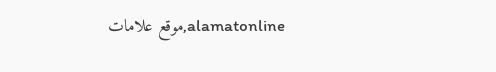alamatonline,موقع علامات